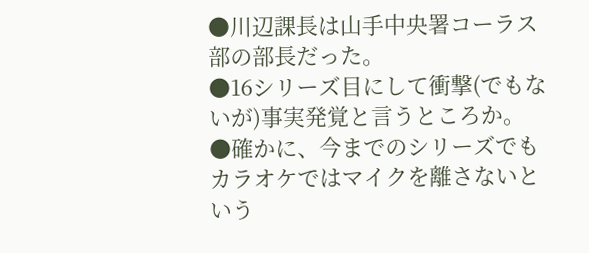●川辺課長は山手中央署コーラス部の部長だった。
●16シリーズ目にして衝撃(でもないが)事実発覚と言うところか。
●確かに、今までのシリーズでもカラオケではマイクを離さないという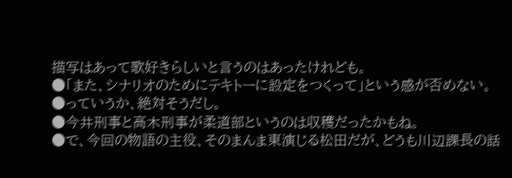描写はあって歌好きらしいと言うのはあったけれども。
●「また、シナリオのためにテキトーに設定をつくって」という感が否めない。
●っていうか、絶対そうだし。
●今井刑事と高木刑事が柔道部というのは収穫だったかもね。
●で、今回の物語の主役、そのまんま東演じる松田だが、どうも川辺課長の話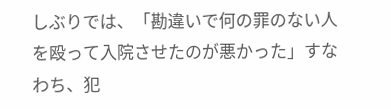しぶりでは、「勘違いで何の罪のない人を殴って入院させたのが悪かった」すなわち、犯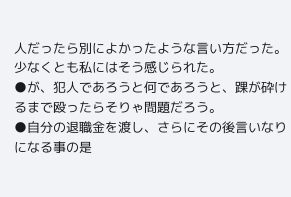人だったら別によかったような言い方だった。少なくとも私にはそう感じられた。
●が、犯人であろうと何であろうと、踝が砕けるまで殴ったらそりゃ問題だろう。
●自分の退職金を渡し、さらにその後言いなりになる事の是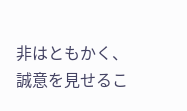非はともかく、誠意を見せるこ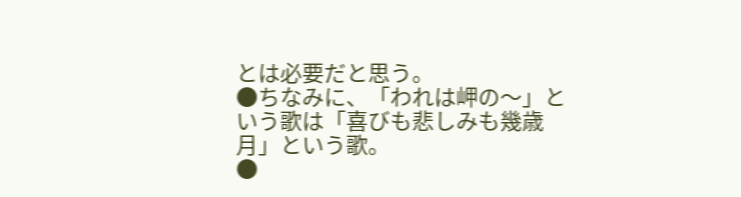とは必要だと思う。
●ちなみに、「われは岬の〜」という歌は「喜びも悲しみも幾歳月」という歌。
●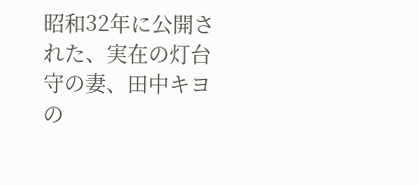昭和32年に公開された、実在の灯台守の妻、田中キヨの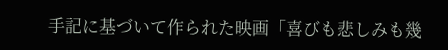手記に基づいて作られた映画「喜びも悲しみも幾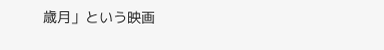歳月」という映画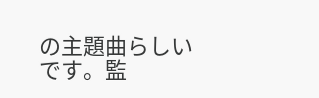の主題曲らしいです。監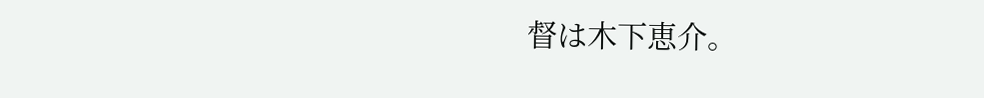督は木下恵介。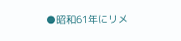●昭和61年にリメ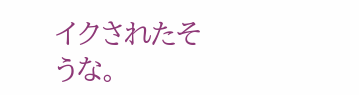イクされたそうな。